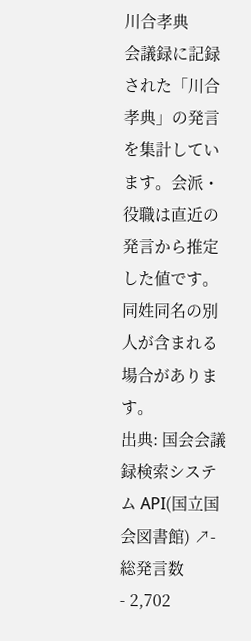川合孝典
会議録に記録された「川合孝典」の発言を集計しています。会派・役職は直近の発言から推定した値です。同姓同名の別人が含まれる場合があります。
出典: 国会会議録検索システム API(国立国会図書館) ↗- 総発言数
- 2,702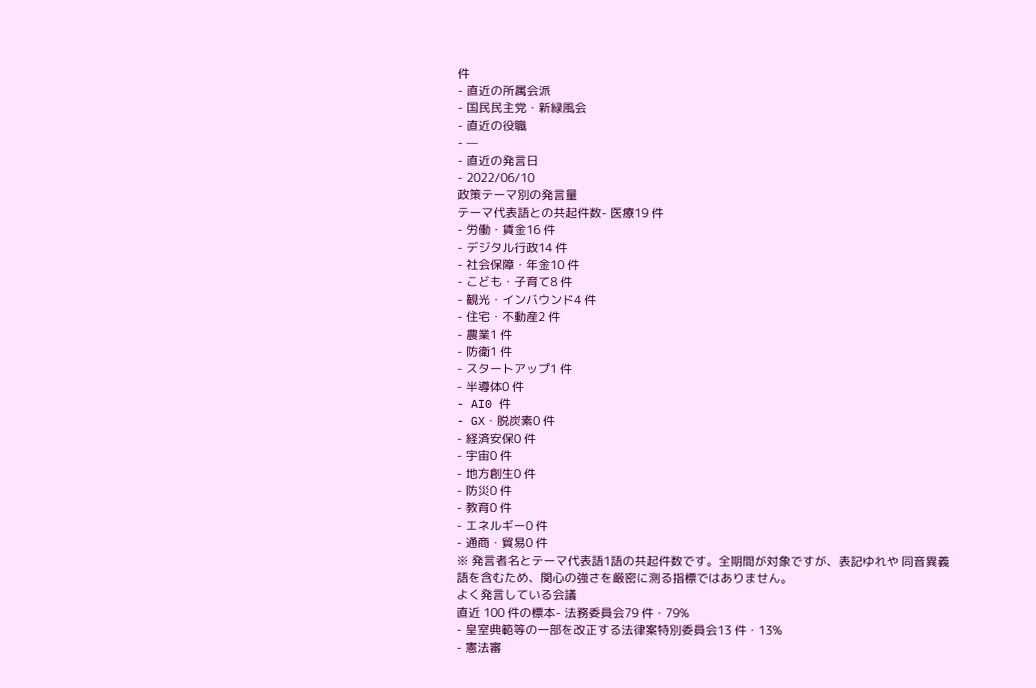件
- 直近の所属会派
- 国民民主党・新緑風会
- 直近の役職
- —
- 直近の発言日
- 2022/06/10
政策テーマ別の発言量
テーマ代表語との共起件数- 医療19 件
- 労働・賃金16 件
- デジタル行政14 件
- 社会保障・年金10 件
- こども・子育て8 件
- 観光・インバウンド4 件
- 住宅・不動産2 件
- 農業1 件
- 防衛1 件
- スタートアップ1 件
- 半導体0 件
- AI0 件
- GX・脱炭素0 件
- 経済安保0 件
- 宇宙0 件
- 地方創生0 件
- 防災0 件
- 教育0 件
- エネルギー0 件
- 通商・貿易0 件
※ 発言者名とテーマ代表語1語の共起件数です。全期間が対象ですが、表記ゆれや 同音異義語を含むため、関心の強さを厳密に測る指標ではありません。
よく発言している会議
直近 100 件の標本- 法務委員会79 件・79%
- 皇室典範等の一部を改正する法律案特別委員会13 件・13%
- 憲法審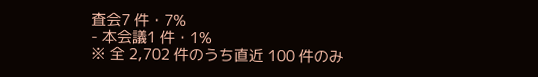査会7 件・7%
- 本会議1 件・1%
※ 全 2,702 件のうち直近 100 件のみ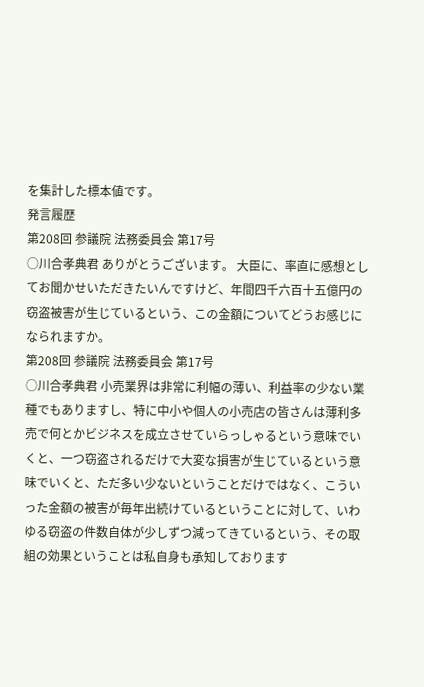を集計した標本値です。
発言履歴
第208回 参議院 法務委員会 第17号
○川合孝典君 ありがとうございます。 大臣に、率直に感想としてお聞かせいただきたいんですけど、年間四千六百十五億円の窃盗被害が生じているという、この金額についてどうお感じになられますか。
第208回 参議院 法務委員会 第17号
○川合孝典君 小売業界は非常に利幅の薄い、利益率の少ない業種でもありますし、特に中小や個人の小売店の皆さんは薄利多売で何とかビジネスを成立させていらっしゃるという意味でいくと、一つ窃盗されるだけで大変な損害が生じているという意味でいくと、ただ多い少ないということだけではなく、こういった金額の被害が毎年出続けているということに対して、いわゆる窃盗の件数自体が少しずつ減ってきているという、その取組の効果ということは私自身も承知しております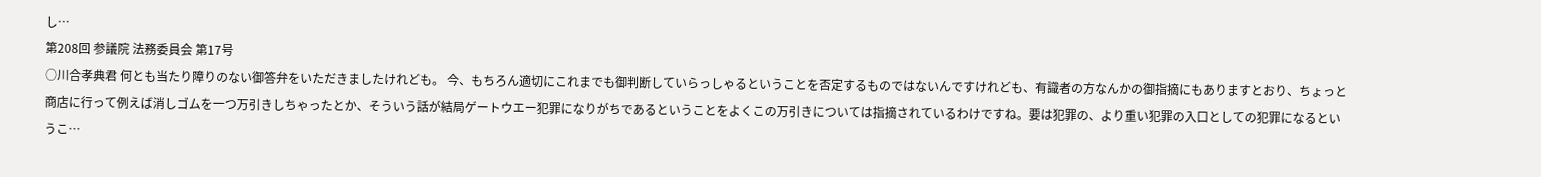し…
第208回 参議院 法務委員会 第17号
○川合孝典君 何とも当たり障りのない御答弁をいただきましたけれども。 今、もちろん適切にこれまでも御判断していらっしゃるということを否定するものではないんですけれども、有識者の方なんかの御指摘にもありますとおり、ちょっと商店に行って例えば消しゴムを一つ万引きしちゃったとか、そういう話が結局ゲートウエー犯罪になりがちであるということをよくこの万引きについては指摘されているわけですね。要は犯罪の、より重い犯罪の入口としての犯罪になるというこ…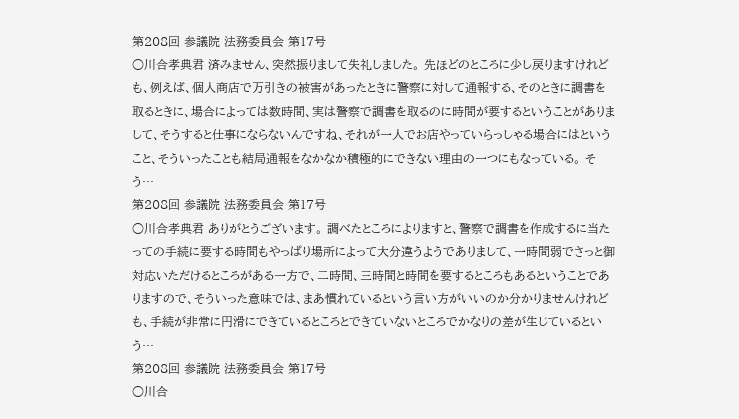第208回 参議院 法務委員会 第17号
○川合孝典君 済みません、突然振りまして失礼しました。 先ほどのところに少し戻りますけれども、例えば、個人商店で万引きの被害があったときに警察に対して通報する、そのときに調書を取るときに、場合によっては数時間、実は警察で調書を取るのに時間が要するということがありまして、そうすると仕事にならないんですね、それが一人でお店やっていらっしゃる場合にはということ、そういったことも結局通報をなかなか積極的にできない理由の一つにもなっている。 そう…
第208回 参議院 法務委員会 第17号
○川合孝典君 ありがとうございます。 調べたところによりますと、警察で調書を作成するに当たっての手続に要する時間もやっぱり場所によって大分違うようでありまして、一時間弱でさっと御対応いただけるところがある一方で、二時間、三時間と時間を要するところもあるということでありますので、そういった意味では、まあ慣れているという言い方がいいのか分かりませんけれども、手続が非常に円滑にできているところとできていないところでかなりの差が生じているという…
第208回 参議院 法務委員会 第17号
○川合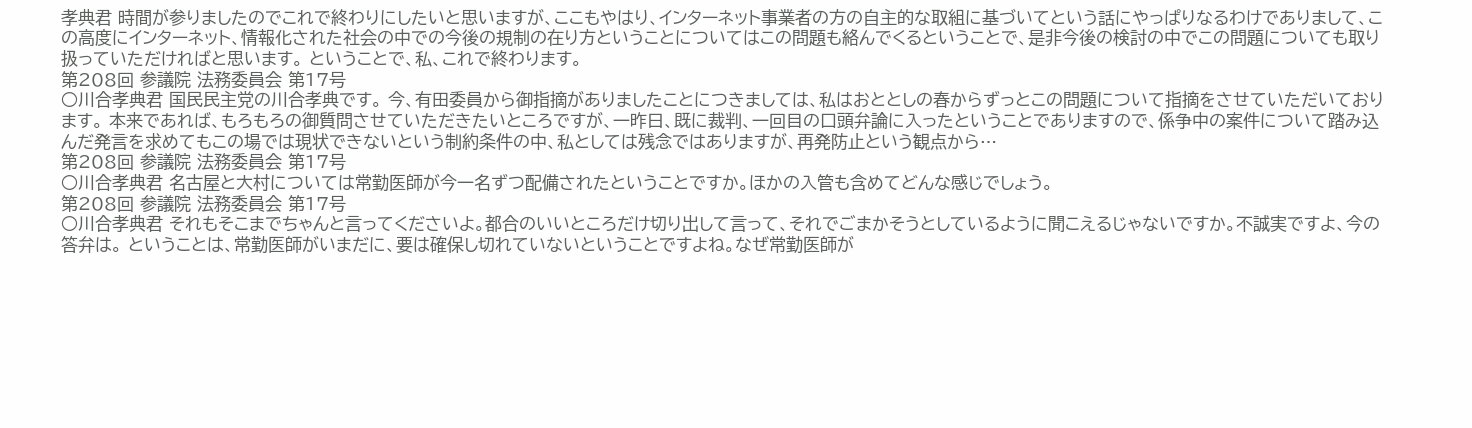孝典君 時間が参りましたのでこれで終わりにしたいと思いますが、ここもやはり、インターネット事業者の方の自主的な取組に基づいてという話にやっぱりなるわけでありまして、この高度にインターネット、情報化された社会の中での今後の規制の在り方ということについてはこの問題も絡んでくるということで、是非今後の検討の中でこの問題についても取り扱っていただければと思います。 ということで、私、これで終わります。
第208回 参議院 法務委員会 第17号
○川合孝典君 国民民主党の川合孝典です。 今、有田委員から御指摘がありましたことにつきましては、私はおととしの春からずっとこの問題について指摘をさせていただいております。 本来であれば、もろもろの御質問させていただきたいところですが、一昨日、既に裁判、一回目の口頭弁論に入ったということでありますので、係争中の案件について踏み込んだ発言を求めてもこの場では現状できないという制約条件の中、私としては残念ではありますが、再発防止という観点から…
第208回 参議院 法務委員会 第17号
○川合孝典君 名古屋と大村については常勤医師が今一名ずつ配備されたということですか。ほかの入管も含めてどんな感じでしょう。
第208回 参議院 法務委員会 第17号
○川合孝典君 それもそこまでちゃんと言ってくださいよ。都合のいいところだけ切り出して言って、それでごまかそうとしているように聞こえるじゃないですか。不誠実ですよ、今の答弁は。 ということは、常勤医師がいまだに、要は確保し切れていないということですよね。なぜ常勤医師が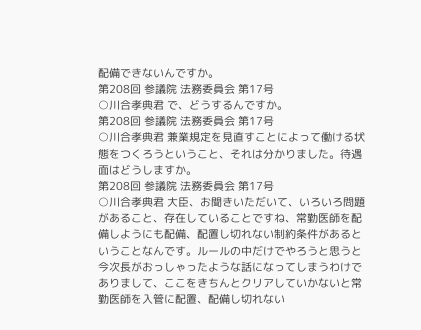配備できないんですか。
第208回 参議院 法務委員会 第17号
○川合孝典君 で、どうするんですか。
第208回 参議院 法務委員会 第17号
○川合孝典君 兼業規定を見直すことによって働ける状態をつくろうということ、それは分かりました。待遇面はどうしますか。
第208回 参議院 法務委員会 第17号
○川合孝典君 大臣、お聞きいただいて、いろいろ問題があること、存在していることですね、常勤医師を配備しようにも配備、配置し切れない制約条件があるということなんです。ルールの中だけでやろうと思うと今次長がおっしゃったような話になってしまうわけでありまして、ここをきちんとクリアしていかないと常勤医師を入管に配置、配備し切れない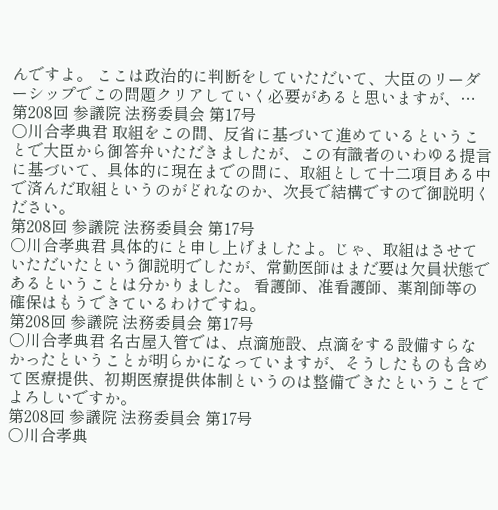んですよ。 ここは政治的に判断をしていただいて、大臣のリーダーシップでこの問題クリアしていく必要があると思いますが、…
第208回 参議院 法務委員会 第17号
○川合孝典君 取組をこの間、反省に基づいて進めているということで大臣から御答弁いただきましたが、この有識者のいわゆる提言に基づいて、具体的に現在までの間に、取組として十二項目ある中で済んだ取組というのがどれなのか、次長で結構ですので御説明ください。
第208回 参議院 法務委員会 第17号
○川合孝典君 具体的にと申し上げましたよ。じゃ、取組はさせていただいたという御説明でしたが、常勤医師はまだ要は欠員状態であるということは分かりました。 看護師、准看護師、薬剤師等の確保はもうできているわけですね。
第208回 参議院 法務委員会 第17号
○川合孝典君 名古屋入管では、点滴施設、点滴をする設備すらなかったということが明らかになっていますが、そうしたものも含めて医療提供、初期医療提供体制というのは整備できたということでよろしいですか。
第208回 参議院 法務委員会 第17号
○川合孝典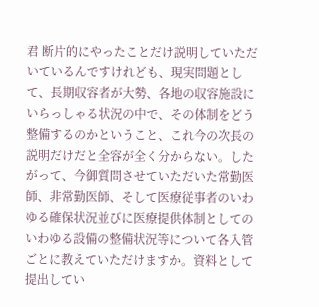君 断片的にやったことだけ説明していただいているんですけれども、現実問題として、長期収容者が大勢、各地の収容施設にいらっしゃる状況の中で、その体制をどう整備するのかということ、これ今の次長の説明だけだと全容が全く分からない。したがって、今御質問させていただいた常勤医師、非常勤医師、そして医療従事者のいわゆる確保状況並びに医療提供体制としてのいわゆる設備の整備状況等について各入管ごとに教えていただけますか。資料として提出してい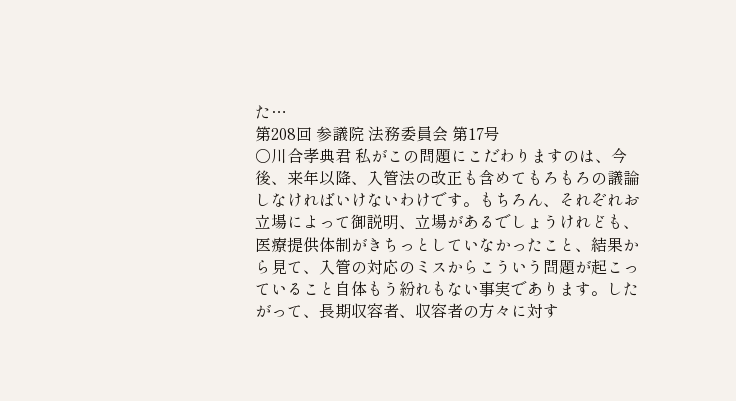た…
第208回 参議院 法務委員会 第17号
○川合孝典君 私がこの問題にこだわりますのは、今後、来年以降、入管法の改正も含めてもろもろの議論しなければいけないわけです。もちろん、それぞれお立場によって御説明、立場があるでしょうけれども、医療提供体制がきちっとしていなかったこと、結果から見て、入管の対応のミスからこういう問題が起こっていること自体もう紛れもない事実であります。したがって、長期収容者、収容者の方々に対す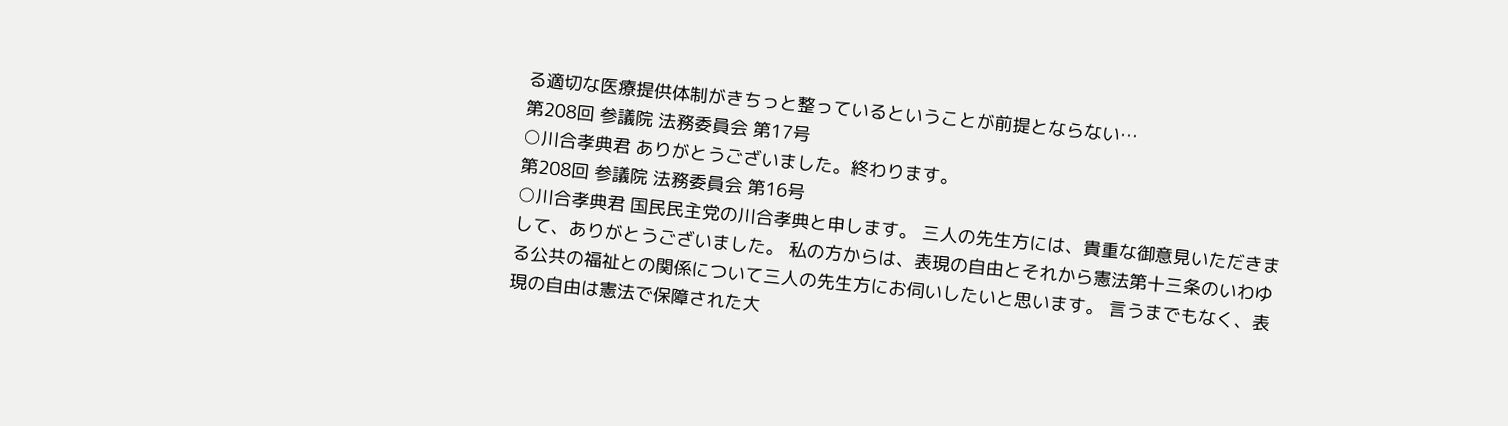る適切な医療提供体制がきちっと整っているということが前提とならない…
第208回 参議院 法務委員会 第17号
○川合孝典君 ありがとうございました。終わります。
第208回 参議院 法務委員会 第16号
○川合孝典君 国民民主党の川合孝典と申します。 三人の先生方には、貴重な御意見いただきまして、ありがとうございました。 私の方からは、表現の自由とそれから憲法第十三条のいわゆる公共の福祉との関係について三人の先生方にお伺いしたいと思います。 言うまでもなく、表現の自由は憲法で保障された大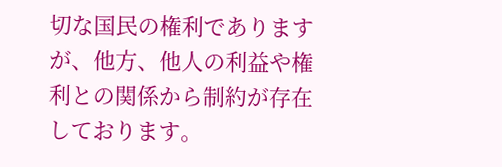切な国民の権利でありますが、他方、他人の利益や権利との関係から制約が存在しております。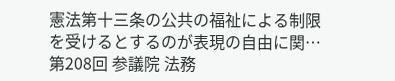憲法第十三条の公共の福祉による制限を受けるとするのが表現の自由に関…
第208回 参議院 法務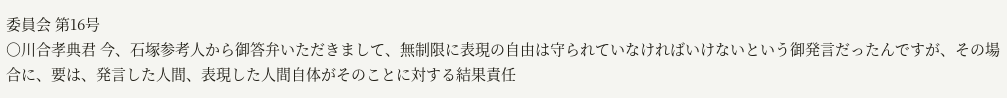委員会 第16号
○川合孝典君 今、石塚参考人から御答弁いただきまして、無制限に表現の自由は守られていなければいけないという御発言だったんですが、その場合に、要は、発言した人間、表現した人間自体がそのことに対する結果責任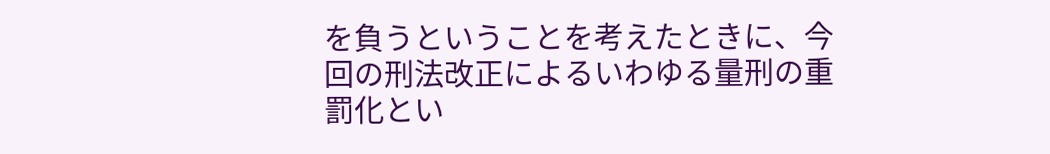を負うということを考えたときに、今回の刑法改正によるいわゆる量刑の重罰化とい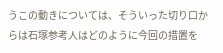うこの動きについては、そういった切り口からは石塚参考人はどのように今回の措置を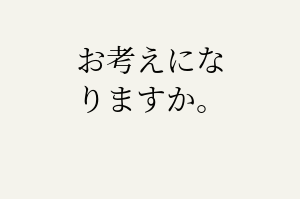お考えになりますか。